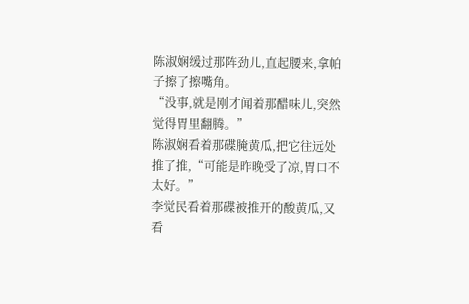陈淑娴缓过那阵劲儿,直起腰来,拿帕子擦了擦嘴角。
“没事,就是刚才闻着那醋味儿,突然觉得胃里翻腾。”
陈淑娴看着那碟腌黄瓜,把它往远处推了推,“可能是昨晚受了凉,胃口不太好。”
李觉民看着那碟被推开的酸黄瓜,又看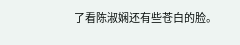了看陈淑娴还有些苍白的脸。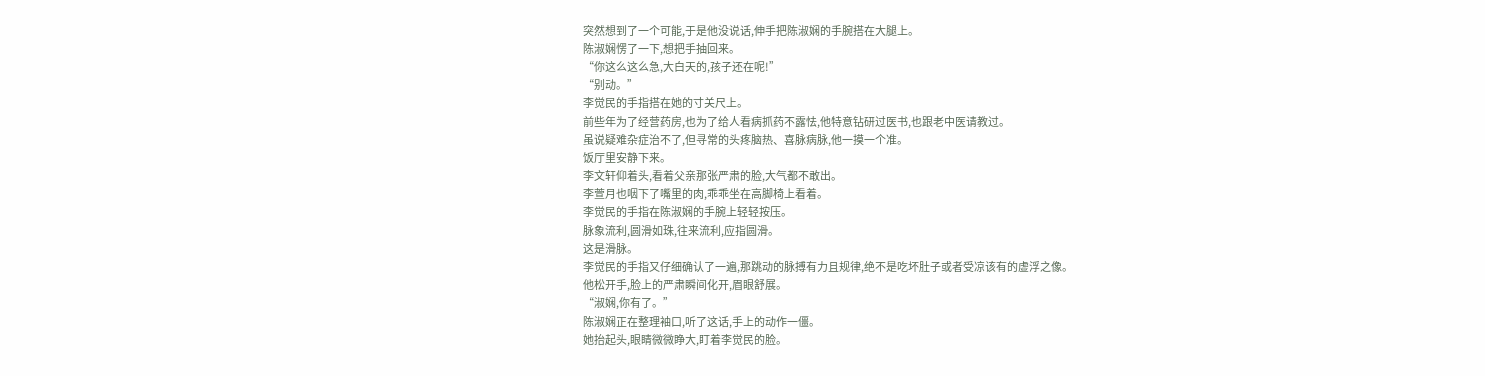突然想到了一个可能,于是他没说话,伸手把陈淑娴的手腕搭在大腿上。
陈淑娴愣了一下,想把手抽回来。
“你这么这么急,大白天的,孩子还在呢!”
“别动。”
李觉民的手指搭在她的寸关尺上。
前些年为了经营药房,也为了给人看病抓药不露怯,他特意钻研过医书,也跟老中医请教过。
虽说疑难杂症治不了,但寻常的头疼脑热、喜脉病脉,他一摸一个准。
饭厅里安静下来。
李文轩仰着头,看着父亲那张严肃的脸,大气都不敢出。
李萱月也咽下了嘴里的肉,乖乖坐在高脚椅上看着。
李觉民的手指在陈淑娴的手腕上轻轻按压。
脉象流利,圆滑如珠,往来流利,应指圆滑。
这是滑脉。
李觉民的手指又仔细确认了一遍,那跳动的脉搏有力且规律,绝不是吃坏肚子或者受凉该有的虚浮之像。
他松开手,脸上的严肃瞬间化开,眉眼舒展。
“淑娴,你有了。”
陈淑娴正在整理袖口,听了这话,手上的动作一僵。
她抬起头,眼睛微微睁大,盯着李觉民的脸。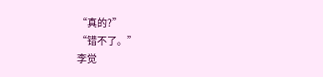“真的?”
“错不了。”
李觉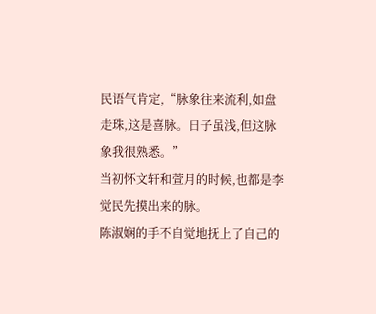民语气肯定,“脉象往来流利,如盘走珠,这是喜脉。日子虽浅,但这脉象我很熟悉。”
当初怀文轩和萱月的时候,也都是李觉民先摸出来的脉。
陈淑娴的手不自觉地抚上了自己的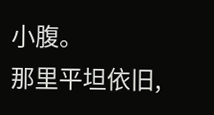小腹。
那里平坦依旧,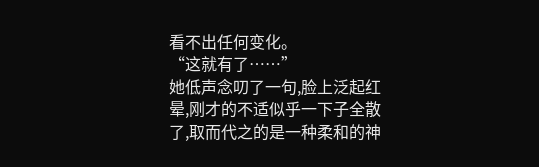看不出任何变化。
“这就有了……”
她低声念叨了一句,脸上泛起红晕,刚才的不适似乎一下子全散了,取而代之的是一种柔和的神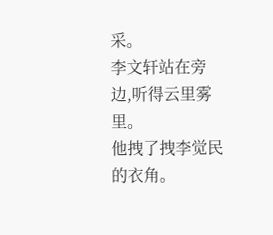采。
李文轩站在旁边,听得云里雾里。
他拽了拽李觉民的衣角。